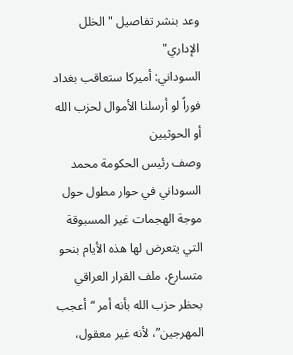وعد بنشر تفاصيل "الخلل الإداري"
السوداني: أميركا ستعاقب بغداد فوراً لو أرسلنا الأموال لحزب الله أو الحوثيين
وصف رئيس الحكومة محمد السوداني في حوار مطول حول موجة الهجمات غير المسبوقة التي يتعرض لها هذه الأيام بنحو متسارع، ملف القرار العراقي بحظر حزب الله بأنه أمر “أعجب المهرجين”، لأنه غير معقول،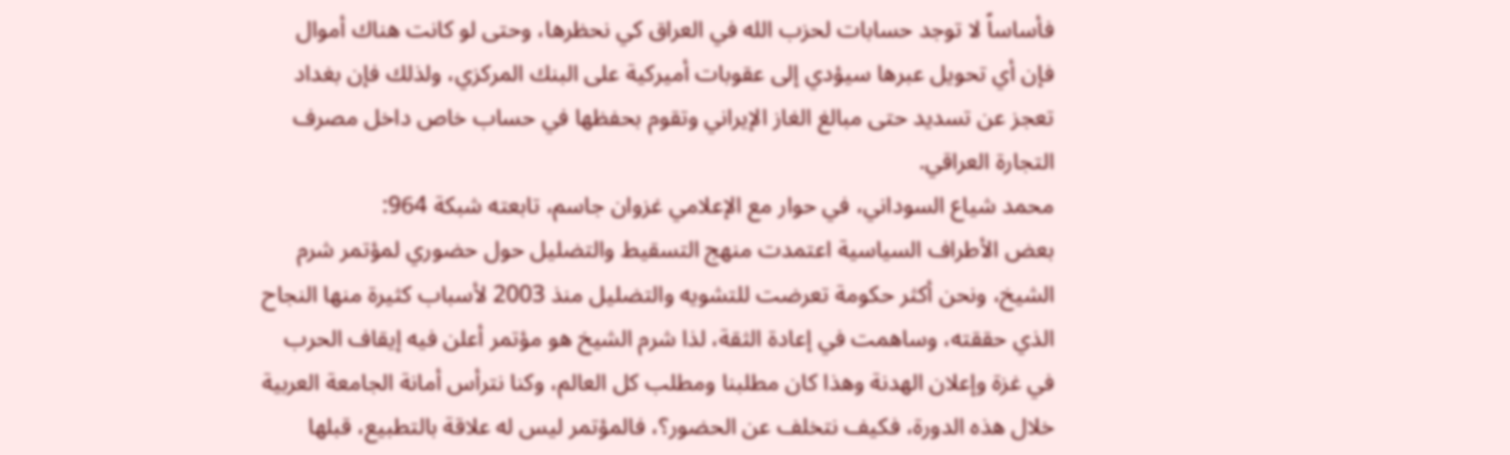فأساساً لا توجد حسابات لحزب الله في العراق كي نحظرها، وحتى لو كانت هناك أموال فإن أي تحويل عبرها سيؤدي إلى عقوبات أميركية على البنك المركزي، ولذلك فإن بغداد تعجز عن تسديد حتى مبالغ الغاز الإيراني وتقوم بحفظها في حساب خاص داخل مصرف التجارة العراقي.
محمد شياع السوداني، في حوار مع الإعلامي غزوان جاسم، تابعته شبكة 964:
بعض الأطراف السياسية اعتمدت منهج التسقيط والتضليل حول حضوري لمؤتمر شرم الشيخ، ونحن أكثر حكومة تعرضت للتشويه والتضليل منذ 2003 لأسباب كثيرة منها النجاح الذي حققته، وساهمت في إعادة الثقة، لذا شرم الشيخ هو مؤتمر أعلن فيه إيقاف الحرب في غزة وإعلان الهدنة وهذا كان مطلبنا ومطلب كل العالم، وكنا نترأس أمانة الجامعة العربية خلال هذه الدورة، فكيف نتخلف عن الحضور؟، فالمؤتمر ليس له علاقة بالتطبيع، قبلها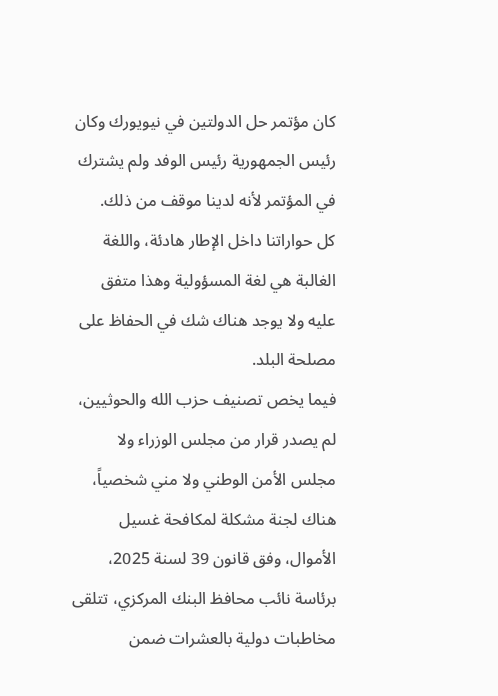كان مؤتمر حل الدولتين في نيويورك وكان رئيس الجمهورية رئيس الوفد ولم يشترك في المؤتمر لأنه لدينا موقف من ذلك.
كل حواراتنا داخل الإطار هادئة، واللغة الغالبة هي لغة المسؤولية وهذا متفق عليه ولا يوجد هناك شك في الحفاظ على مصلحة البلد.
فيما يخص تصنيف حزب الله والحوثيين، لم يصدر قرار من مجلس الوزراء ولا مجلس الأمن الوطني ولا مني شخصياً، هناك لجنة مشكلة لمكافحة غسيل الأموال، وفق قانون 39 لسنة 2025، برئاسة نائب محافظ البنك المركزي، تتلقى مخاطبات دولية بالعشرات ضمن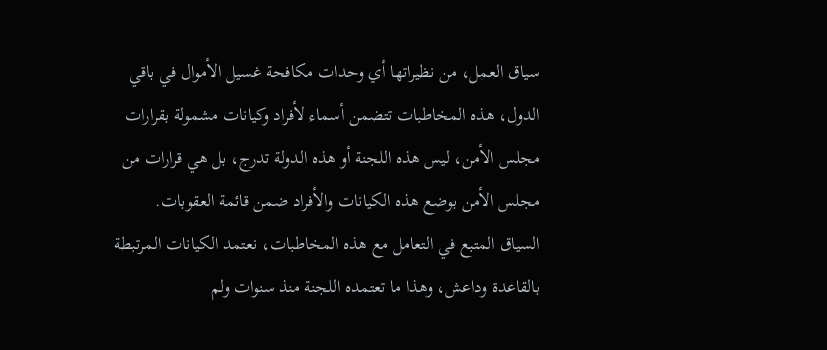سياق العمل، من نظيراتها أي وحدات مكافحة غسيل الأموال في باقي الدول، هذه المخاطبات تتضمن أسماء لأفراد وكيانات مشمولة بقرارات مجلس الأمن، ليس هذه اللجنة أو هذه الدولة تدرج، بل هي قرارات من مجلس الأمن بوضع هذه الكيانات والأفراد ضمن قائمة العقوبات.
السياق المتبع في التعامل مع هذه المخاطبات، نعتمد الكيانات المرتبطة بالقاعدة وداعش، وهذا ما تعتمده اللجنة منذ سنوات ولم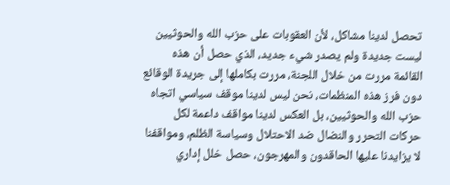تحصل لدينا مشاكل، لأن العقوبات على حزب الله والحوثيين ليست جديدة ولم يصدر شيء جديد، الذي حصل أن هذه القائمة مررت من خلال اللجنة، مررت بكاملها إلى جريدة الوقائع دون فرز هذه المنظمات، نحن ليس لدينا موقف سياسي اتجاه حزب الله والحوثيين، بل العكس لدينا مواقف داعمة لكل حركات التحرر والنضال ضد الاحتلال وسياسة الظلم، ومواقفنا لا يزايدنا عليها الحاقدون والمهرجون، حصل خلل إداري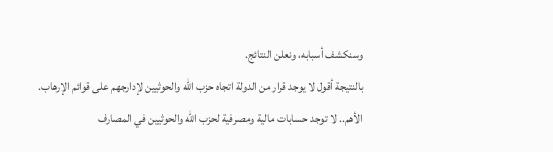وسنكشف أسبابه، ونعلن النتائج.
بالنتيجة أقول لا يوجد قرار من الدولة اتجاه حزب الله والحوثيين لإدارجهم على قوائم الإرهاب.
الأهم.. لا توجد حسابات مالية ومصرفية لحزب الله والحوثيين في المصارف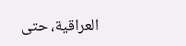العراقية، حتى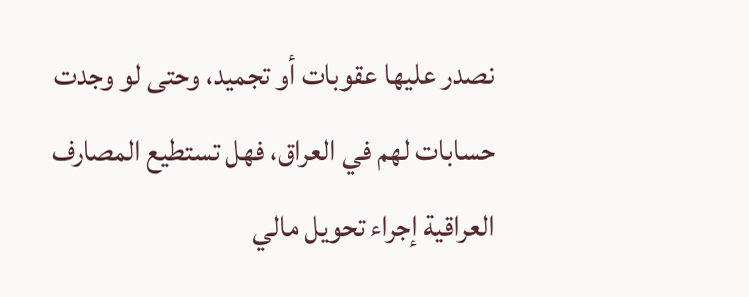نصدر عليها عقوبات أو تجميد، وحتى لو وجدت حسابات لهم في العراق، فهل تستطيع المصارف العراقية إجراء تحويل مالي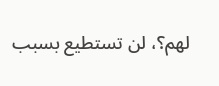لهم؟، لن تستطيع بسبب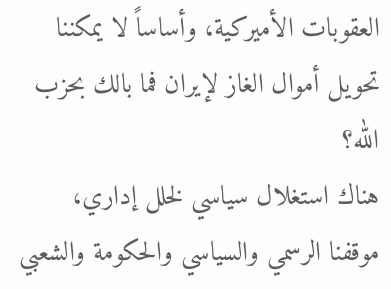العقوبات الأميركية، وأساساً لا يمكننا تحويل أموال الغاز لإيران فما بالك بحزب الله؟
هناك استغلال سياسي لخلل إداري، موقفنا الرسمي والسياسي والحكومة والشعبي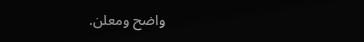واضح ومعلن.